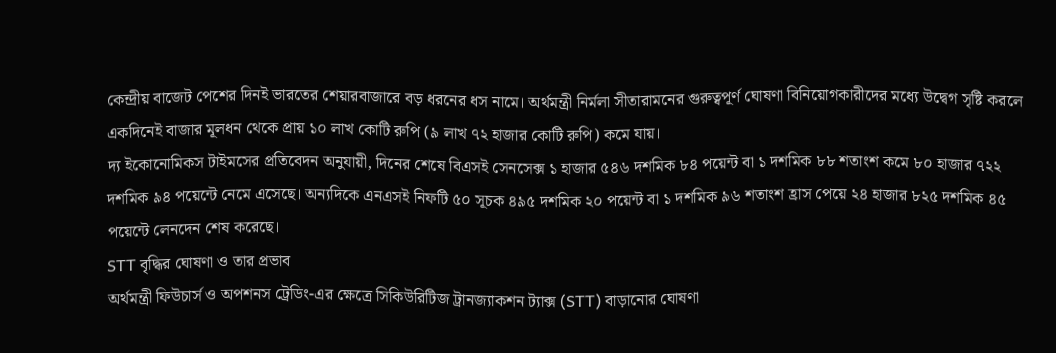কেন্দ্রীয় বাজেট পেশের দিনই ভারতের শেয়ারবাজারে বড় ধরনের ধস নামে। অর্থমন্ত্রী নির্মলা সীতারামনের গুরুত্বপূর্ণ ঘোষণা বিনিয়োগকারীদের মধ্যে উদ্বেগ সৃষ্টি করলে একদিনেই বাজার মূলধন থেকে প্রায় ১০ লাখ কোটি রুপি (৯ লাখ ৭২ হাজার কোটি রুপি) কমে যায়।
দ্য ইকোনোমিকস টাইমসের প্রতিবেদন অনুযায়ী, দিনের শেষে বিএসই সেনসেক্স ১ হাজার ৫৪৬ দশমিক ৮৪ পয়েন্ট বা ১ দশমিক ৮৮ শতাংশ কমে ৮০ হাজার ৭২২ দশমিক ৯৪ পয়েন্টে নেমে এসেছে। অন্যদিকে এনএসই নিফটি ৫০ সূচক ৪৯৫ দশমিক ২০ পয়েন্ট বা ১ দশমিক ৯৬ শতাংশ হ্রাস পেয়ে ২৪ হাজার ৮২৫ দশমিক ৪৫ পয়েন্টে লেনদেন শেষ করেছে।
STT বৃদ্ধির ঘোষণা ও তার প্রভাব
অর্থমন্ত্রী ফিউচার্স ও অপশনস ট্রেডিং-এর ক্ষেত্রে সিকিউরিটিজ ট্রানজ্যাকশন ট্যাক্স (STT) বাড়ানোর ঘোষণা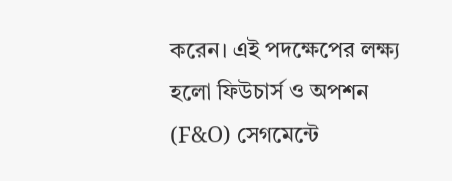করেন। এই পদক্ষেপের লক্ষ্য হলো ফিউচার্স ও অপশন (F&O) সেগমেন্টে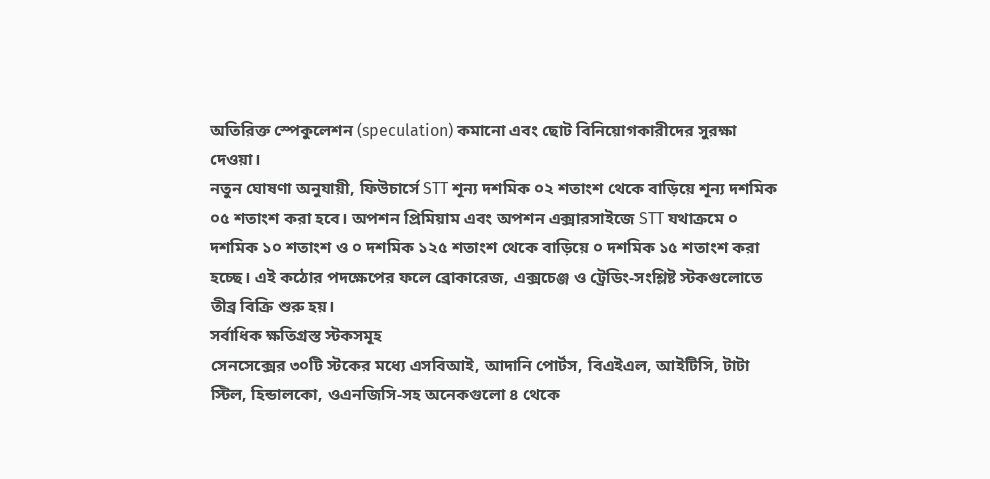অতিরিক্ত স্পেকুলেশন (speculation) কমানো এবং ছোট বিনিয়োগকারীদের সুরক্ষা দেওয়া।
নতুন ঘোষণা অনুযায়ী, ফিউচার্সে STT শূন্য দশমিক ০২ শতাংশ থেকে বাড়িয়ে শূন্য দশমিক ০৫ শতাংশ করা হবে। অপশন প্রিমিয়াম এবং অপশন এক্সারসাইজে STT যথাক্রমে ০ দশমিক ১০ শতাংশ ও ০ দশমিক ১২৫ শতাংশ থেকে বাড়িয়ে ০ দশমিক ১৫ শতাংশ করা হচ্ছে। এই কঠোর পদক্ষেপের ফলে ব্রোকারেজ, এক্সচেঞ্জ ও ট্রেডিং-সংশ্লিষ্ট স্টকগুলোতে তীব্র বিক্রি শুরু হয়।
সর্বাধিক ক্ষতিগ্রস্ত স্টকসমূহ
সেনসেক্সের ৩০টি স্টকের মধ্যে এসবিআই, আদানি পোর্টস, বিএইএল, আইটিসি, টাটা স্টিল, হিন্ডালকো, ওএনজিসি-সহ অনেকগুলো ৪ থেকে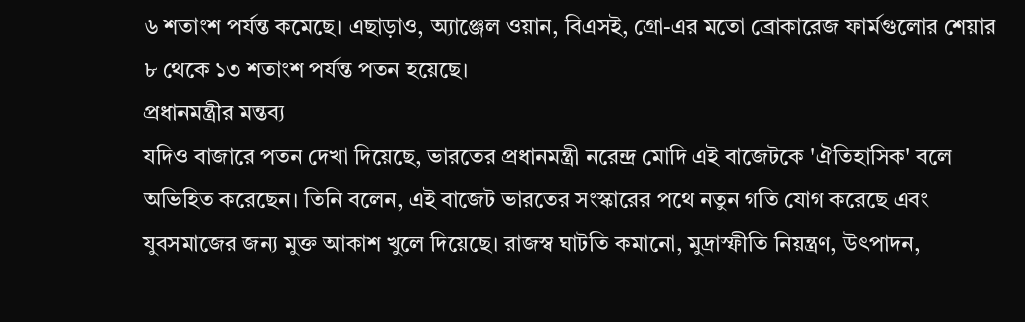৬ শতাংশ পর্যন্ত কমেছে। এছাড়াও, অ্যাঞ্জেল ওয়ান, বিএসই, গ্রো-এর মতো ব্রোকারেজ ফার্মগুলোর শেয়ার ৮ থেকে ১৩ শতাংশ পর্যন্ত পতন হয়েছে।
প্রধানমন্ত্রীর মন্তব্য
যদিও বাজারে পতন দেখা দিয়েছে, ভারতের প্রধানমন্ত্রী নরেন্দ্র মোদি এই বাজেটকে 'ঐতিহাসিক' বলে অভিহিত করেছেন। তিনি বলেন, এই বাজেট ভারতের সংস্কারের পথে নতুন গতি যোগ করেছে এবং যুবসমাজের জন্য মুক্ত আকাশ খুলে দিয়েছে। রাজস্ব ঘাটতি কমানো, মুদ্রাস্ফীতি নিয়ন্ত্রণ, উৎপাদন,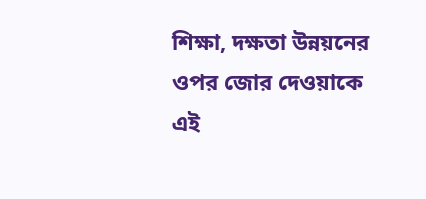শিক্ষা, দক্ষতা উন্নয়নের ওপর জোর দেওয়াকে এই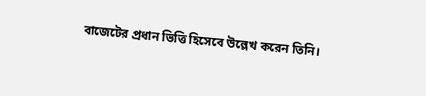বাজেটের প্রধান ভিত্তি হিসেবে উল্লেখ করেন তিনি।